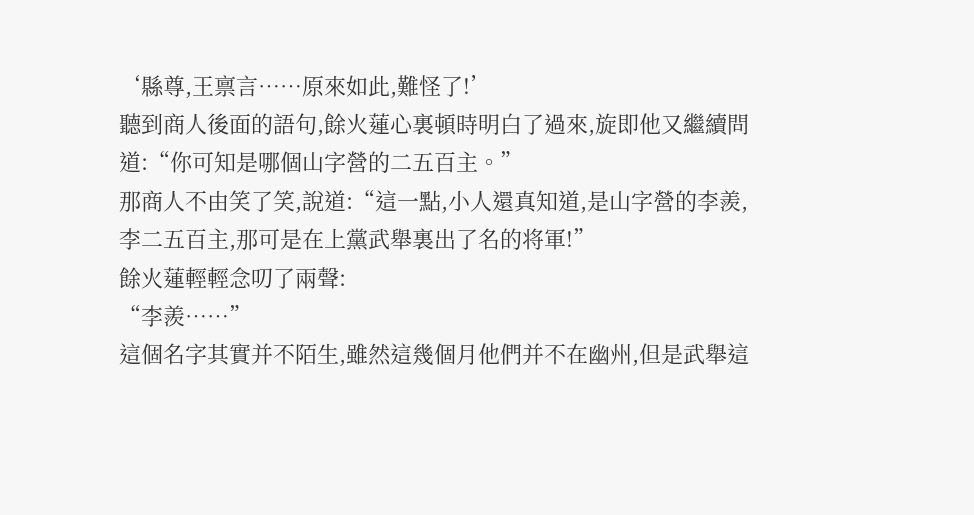‘縣尊,王禀言……原來如此,難怪了!’
聽到商人後面的語句,餘火蓮心裏頓時明白了過來,旋即他又繼續問道:“你可知是哪個山字營的二五百主。”
那商人不由笑了笑,說道:“這一點,小人還真知道,是山字營的李羨,李二五百主,那可是在上黨武舉裏出了名的将軍!”
餘火蓮輕輕念叨了兩聲:
“李羨……”
這個名字其實并不陌生,雖然這幾個月他們并不在幽州,但是武舉這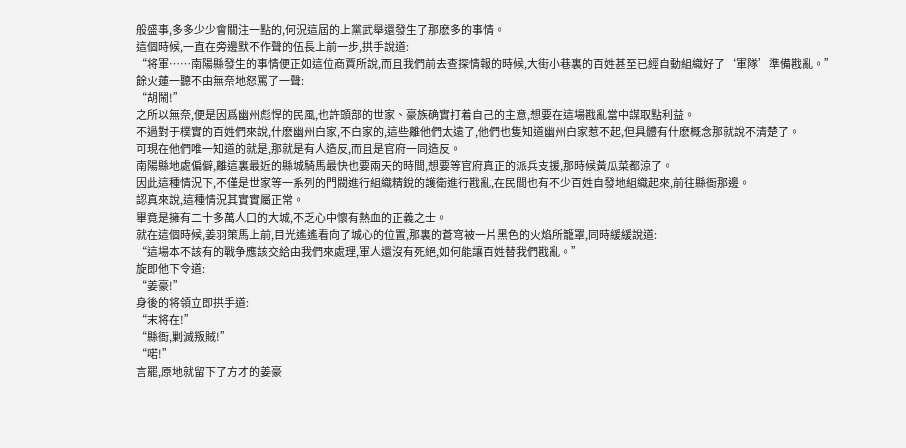般盛事,多多少少會關注一點的,何況這屆的上黨武舉還發生了那麽多的事情。
這個時候,一直在旁邊默不作聲的伍長上前一步,拱手說道:
“将軍……南陽縣發生的事情便正如這位商賈所說,而且我們前去查探情報的時候,大街小巷裏的百姓甚至已經自動組織好了‘軍隊’準備戡亂。”
餘火蓮一聽不由無奈地怒罵了一聲:
“胡鬧!”
之所以無奈,便是因爲幽州彪悍的民風,也許頭部的世家、豪族确實打着自己的主意,想要在這場戡亂當中謀取點利益。
不過對于樸實的百姓們來說,什麽幽州白家,不白家的,這些離他們太遠了,他們也隻知道幽州白家惹不起,但具體有什麽概念那就說不清楚了。
可現在他們唯一知道的就是,那就是有人造反,而且是官府一同造反。
南陽縣地處偏僻,離這裏最近的縣城騎馬最快也要兩天的時間,想要等官府真正的派兵支援,那時候黃瓜菜都涼了。
因此這種情況下,不僅是世家等一系列的門閥進行組織精銳的護衛進行戡亂,在民間也有不少百姓自發地組織起來,前往縣衙那邊。
認真來說,這種情況其實實屬正常。
畢竟是擁有二十多萬人口的大城,不乏心中懷有熱血的正義之士。
就在這個時候,姜羽策馬上前,目光遙遙看向了城心的位置,那裏的蒼穹被一片黑色的火焰所籠罩,同時緩緩說道:
“這場本不該有的戰争應該交給由我們來處理,軍人還沒有死絕,如何能讓百姓替我們戡亂。”
旋即他下令道:
“姜豪!”
身後的将領立即拱手道:
“末将在!”
“縣衙,剿滅叛賊!”
“喏!”
言罷,原地就留下了方才的姜豪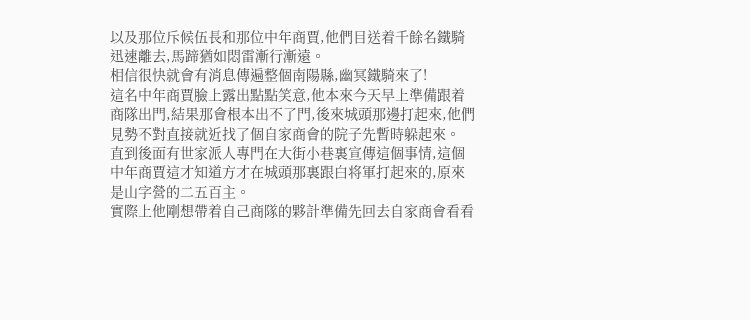以及那位斥候伍長和那位中年商賈,他們目送着千餘名鐵騎迅速離去,馬蹄猶如悶雷漸行漸遠。
相信很快就會有消息傳遍整個南陽縣,幽冥鐵騎來了!
這名中年商賈臉上露出點點笑意,他本來今天早上準備跟着商隊出門,結果那會根本出不了門,後來城頭那邊打起來,他們見勢不對直接就近找了個自家商會的院子先暫時躲起來。
直到後面有世家派人專門在大街小巷裏宣傳這個事情,這個中年商賈這才知道方才在城頭那裏跟白将軍打起來的,原來是山字營的二五百主。
實際上他剛想帶着自己商隊的夥計準備先回去自家商會看看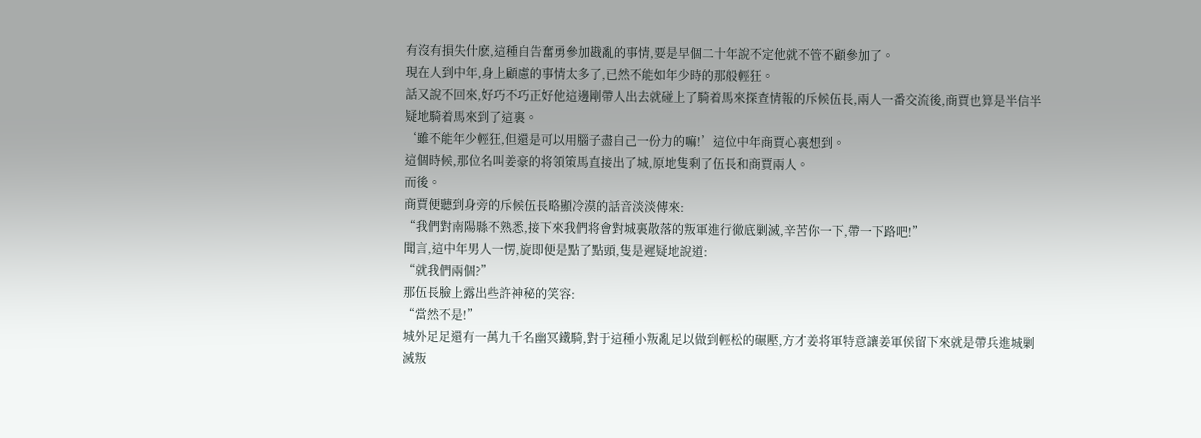有沒有損失什麽,這種自告奮勇參加戡亂的事情,要是早個二十年說不定他就不管不顧參加了。
現在人到中年,身上顧慮的事情太多了,已然不能如年少時的那般輕狂。
話又說不回來,好巧不巧正好他這邊剛帶人出去就碰上了騎着馬來探查情報的斥候伍長,兩人一番交流後,商賈也算是半信半疑地騎着馬來到了這裏。
‘雖不能年少輕狂,但還是可以用腦子盡自己一份力的嘛!’這位中年商賈心裏想到。
這個時候,那位名叫姜豪的将領策馬直接出了城,原地隻剩了伍長和商賈兩人。
而後。
商賈便聽到身旁的斥候伍長略顯冷漠的話音淡淡傳來:
“我們對南陽縣不熟悉,接下來我們将會對城裏散落的叛軍進行徹底剿滅,辛苦你一下,帶一下路吧!”
聞言,這中年男人一愣,旋即便是點了點頭,隻是遲疑地說道:
“就我們兩個?”
那伍長臉上露出些許神秘的笑容:
“當然不是!”
城外足足還有一萬九千名幽冥鐵騎,對于這種小叛亂足以做到輕松的碾壓,方才姜将軍特意讓姜軍侯留下來就是帶兵進城剿滅叛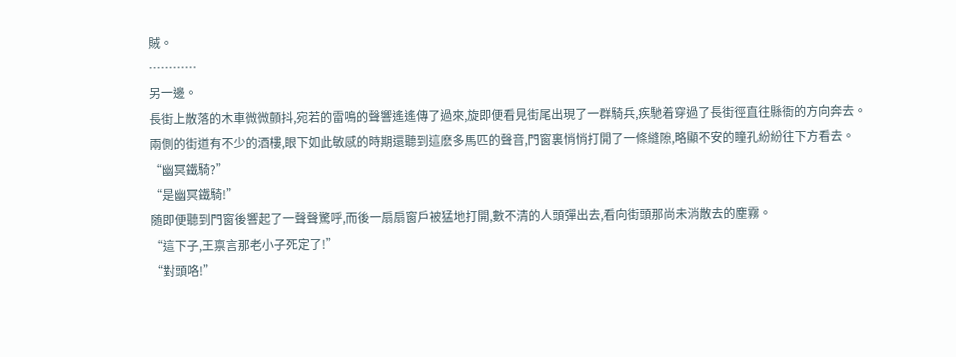賊。
…………
另一邊。
長街上散落的木車微微顫抖,宛若的雷鳴的聲響遙遙傳了過來,旋即便看見街尾出現了一群騎兵,疾馳着穿過了長街徑直往縣衙的方向奔去。
兩側的街道有不少的酒樓,眼下如此敏感的時期還聽到這麽多馬匹的聲音,門窗裏悄悄打開了一條縫隙,略顯不安的瞳孔紛紛往下方看去。
“幽冥鐵騎?”
“是幽冥鐵騎!”
随即便聽到門窗後響起了一聲聲驚呼,而後一扇扇窗戶被猛地打開,數不清的人頭彈出去,看向街頭那尚未消散去的塵霧。
“這下子,王禀言那老小子死定了!”
“對頭咯!”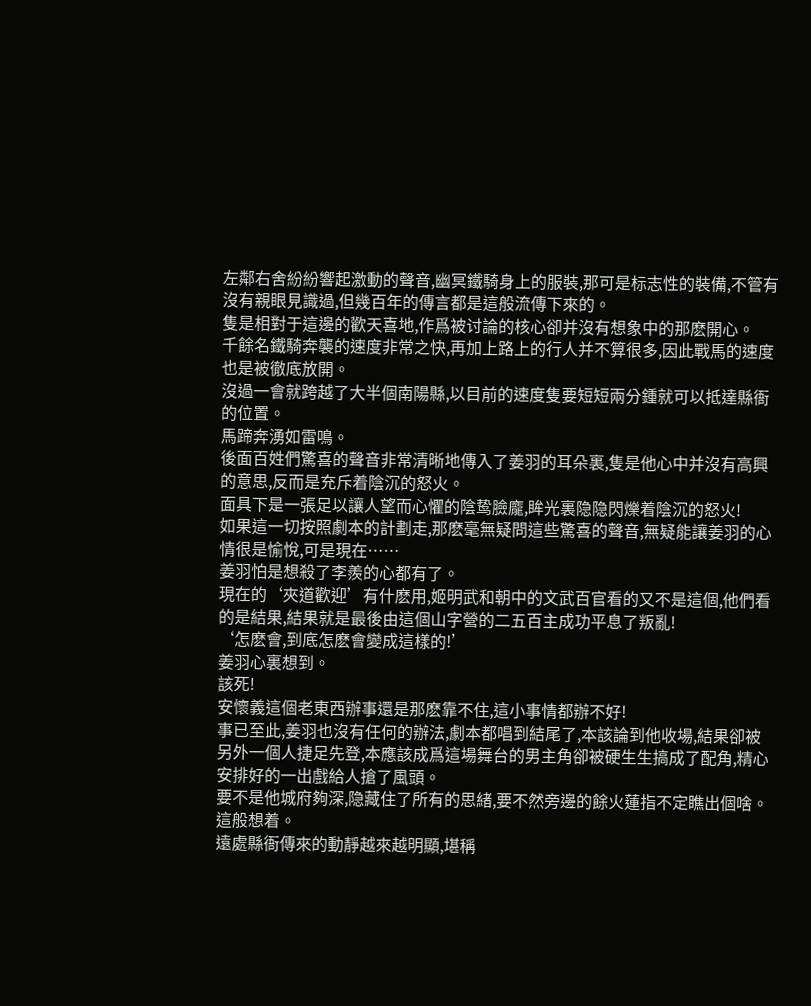左鄰右舍紛紛響起激動的聲音,幽冥鐵騎身上的服裝,那可是标志性的裝備,不管有沒有親眼見識過,但幾百年的傳言都是這般流傳下來的。
隻是相對于這邊的歡天喜地,作爲被讨論的核心卻并沒有想象中的那麽開心。
千餘名鐵騎奔襲的速度非常之快,再加上路上的行人并不算很多,因此戰馬的速度也是被徹底放開。
沒過一會就跨越了大半個南陽縣,以目前的速度隻要短短兩分鍾就可以抵達縣衙的位置。
馬蹄奔湧如雷鳴。
後面百姓們驚喜的聲音非常清晰地傳入了姜羽的耳朵裏,隻是他心中并沒有高興的意思,反而是充斥着陰沉的怒火。
面具下是一張足以讓人望而心懼的陰鸷臉龐,眸光裏隐隐閃爍着陰沉的怒火!
如果這一切按照劇本的計劃走,那麽毫無疑問這些驚喜的聲音,無疑能讓姜羽的心情很是愉悅,可是現在……
姜羽怕是想殺了李羨的心都有了。
現在的‘夾道歡迎’有什麽用,姬明武和朝中的文武百官看的又不是這個,他們看的是結果,結果就是最後由這個山字營的二五百主成功平息了叛亂!
‘怎麽會,到底怎麽會變成這樣的!’
姜羽心裏想到。
該死!
安懷義這個老東西辦事還是那麽靠不住,這小事情都辦不好!
事已至此,姜羽也沒有任何的辦法,劇本都唱到結尾了,本該論到他收場,結果卻被另外一個人捷足先登,本應該成爲這場舞台的男主角卻被硬生生搞成了配角,精心安排好的一出戲給人搶了風頭。
要不是他城府夠深,隐藏住了所有的思緒,要不然旁邊的餘火蓮指不定瞧出個啥。
這般想着。
遠處縣衙傳來的動靜越來越明顯,堪稱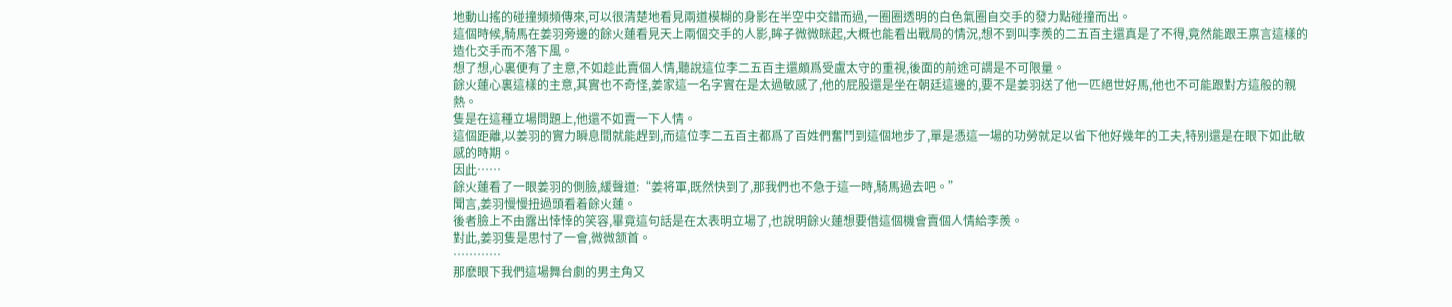地動山搖的碰撞頻頻傳來,可以很清楚地看見兩道模糊的身影在半空中交錯而過,一圈圈透明的白色氣圈自交手的發力點碰撞而出。
這個時候,騎馬在姜羽旁邊的餘火蓮看見天上兩個交手的人影,眸子微微眯起,大概也能看出戰局的情況,想不到叫李羨的二五百主還真是了不得,竟然能跟王禀言這樣的造化交手而不落下風。
想了想,心裏便有了主意,不如趁此賣個人情,聽說這位李二五百主還頗爲受盧太守的重視,後面的前途可謂是不可限量。
餘火蓮心裏這樣的主意,其實也不奇怪,姜家這一名字實在是太過敏感了,他的屁股還是坐在朝廷這邊的,要不是姜羽送了他一匹絕世好馬,他也不可能跟對方這般的親熱。
隻是在這種立場問題上,他還不如賣一下人情。
這個距離,以姜羽的實力瞬息間就能趕到,而這位李二五百主都爲了百姓們奮鬥到這個地步了,單是憑這一場的功勞就足以省下他好幾年的工夫,特别還是在眼下如此敏感的時期。
因此……
餘火蓮看了一眼姜羽的側臉,緩聲道:“姜将軍,既然快到了,那我們也不急于這一時,騎馬過去吧。”
聞言,姜羽慢慢扭過頭看着餘火蓮。
後者臉上不由露出悻悻的笑容,畢竟這句話是在太表明立場了,也說明餘火蓮想要借這個機會賣個人情給李羨。
對此,姜羽隻是思忖了一會,微微颔首。
…………
那麽眼下我們這場舞台劇的男主角又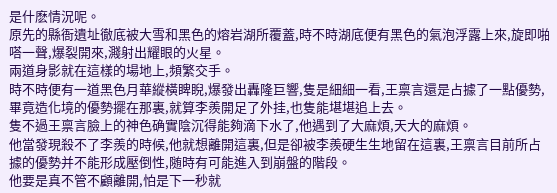是什麽情況呢。
原先的縣衙遺址徹底被大雪和黑色的熔岩湖所覆蓋,時不時湖底便有黑色的氣泡浮露上來,旋即啪嗒一聲,爆裂開來,濺射出耀眼的火星。
兩道身影就在這樣的場地上,頻繁交手。
時不時便有一道黑色月華縱橫睥睨,爆發出轟隆巨響,隻是細細一看,王禀言還是占據了一點優勢,畢竟造化境的優勢擺在那裏,就算李羨開足了外挂,也隻能堪堪追上去。
隻不過王禀言臉上的神色确實陰沉得能夠滴下水了,他遇到了大麻煩,天大的麻煩。
他當發現殺不了李羨的時候,他就想離開這裏,但是卻被李羨硬生生地留在這裏,王禀言目前所占據的優勢并不能形成壓倒性,随時有可能進入到崩盤的階段。
他要是真不管不顧離開,怕是下一秒就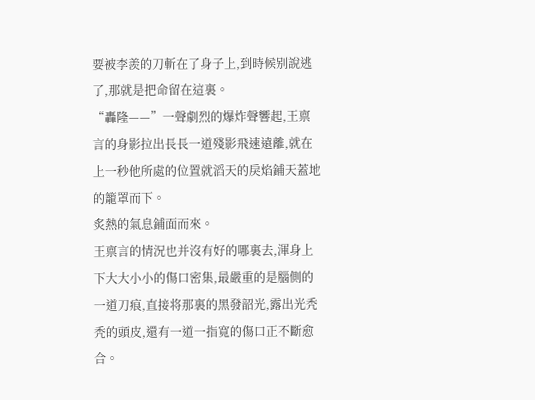要被李羨的刀斬在了身子上,到時候别說逃了,那就是把命留在這裏。
“轟隆——”一聲劇烈的爆炸聲響起,王禀言的身影拉出長長一道殘影飛速遠離,就在上一秒他所處的位置就滔天的戾焰鋪天蓋地的籠罩而下。
炙熱的氣息鋪面而來。
王禀言的情況也并沒有好的哪裏去,渾身上下大大小小的傷口密集,最嚴重的是腦側的一道刀痕,直接将那裏的黑發韶光,露出光秃秃的頭皮,還有一道一指寬的傷口正不斷愈合。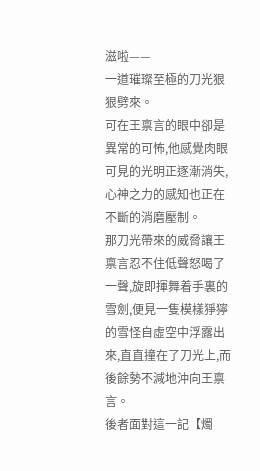滋啦——
一道璀璨至極的刀光狠狠劈來。
可在王禀言的眼中卻是異常的可怖,他感覺肉眼可見的光明正逐漸消失,心神之力的感知也正在不斷的消磨壓制。
那刀光帶來的威脅讓王禀言忍不住低聲怒喝了一聲,旋即揮舞着手裏的雪劍,便見一隻模樣猙獰的雪怪自虛空中浮露出來,直直撞在了刀光上,而後餘勢不減地沖向王禀言。
後者面對這一記【燭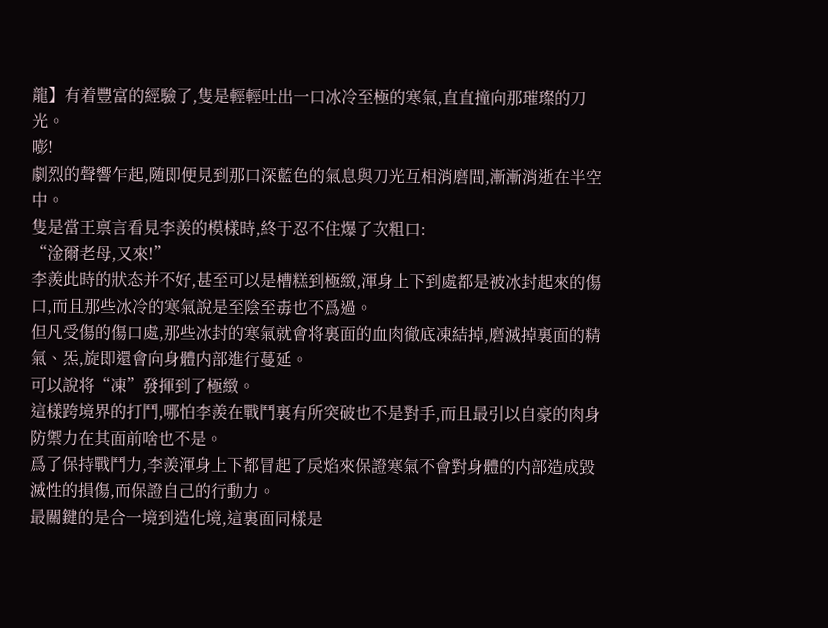龍】有着豐富的經驗了,隻是輕輕吐出一口冰冷至極的寒氣,直直撞向那璀璨的刀光。
嘭!
劇烈的聲響乍起,随即便見到那口深藍色的氣息與刀光互相消磨間,漸漸消逝在半空中。
隻是當王禀言看見李羨的模樣時,終于忍不住爆了次粗口:
“淦爾老母,又來!”
李羨此時的狀态并不好,甚至可以是槽糕到極緻,渾身上下到處都是被冰封起來的傷口,而且那些冰冷的寒氣說是至陰至毒也不爲過。
但凡受傷的傷口處,那些冰封的寒氣就會将裏面的血肉徹底凍結掉,磨滅掉裏面的精氣、炁,旋即還會向身體内部進行蔓延。
可以說将“凍”發揮到了極緻。
這樣跨境界的打鬥,哪怕李羨在戰鬥裏有所突破也不是對手,而且最引以自豪的肉身防禦力在其面前啥也不是。
爲了保持戰鬥力,李羨渾身上下都冒起了戾焰來保證寒氣不會對身體的内部造成毀滅性的損傷,而保證自己的行動力。
最關鍵的是合一境到造化境,這裏面同樣是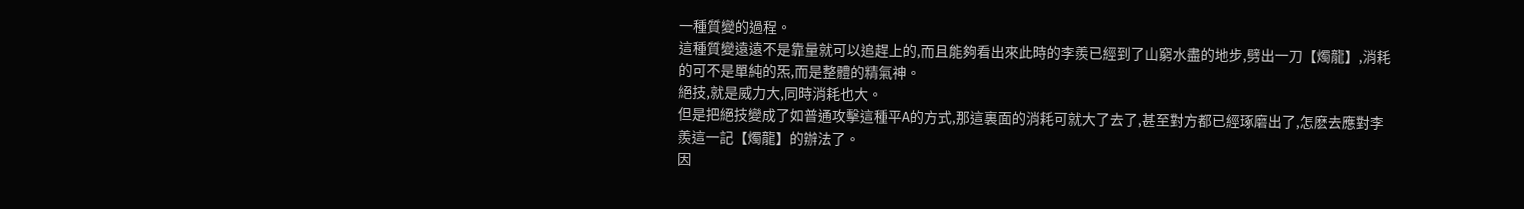一種質變的過程。
這種質變遠遠不是靠量就可以追趕上的,而且能夠看出來此時的李羨已經到了山窮水盡的地步,劈出一刀【燭龍】,消耗的可不是單純的炁,而是整體的精氣神。
絕技,就是威力大,同時消耗也大。
但是把絕技變成了如普通攻擊這種平A的方式,那這裏面的消耗可就大了去了,甚至對方都已經琢磨出了,怎麽去應對李羨這一記【燭龍】的辦法了。
因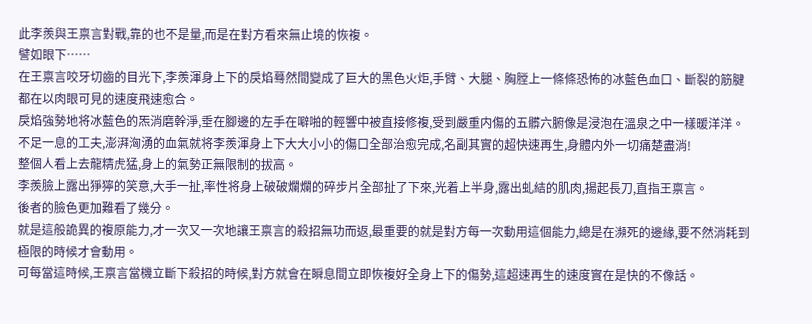此李羨與王禀言對戰,靠的也不是量,而是在對方看來無止境的恢複。
譬如眼下……
在王禀言咬牙切齒的目光下,李羨渾身上下的戾焰蓦然間變成了巨大的黑色火炬,手臂、大腿、胸膛上一條條恐怖的冰藍色血口、斷裂的筋腱都在以肉眼可見的速度飛速愈合。
戾焰強勢地将冰藍色的炁消磨幹淨,垂在腳邊的左手在噼啪的輕響中被直接修複,受到嚴重内傷的五髒六腑像是浸泡在溫泉之中一樣暖洋洋。
不足一息的工夫,澎湃洶湧的血氣就将李羨渾身上下大大小小的傷口全部治愈完成,名副其實的超快速再生,身體内外一切痛楚盡消!
整個人看上去龍精虎猛,身上的氣勢正無限制的拔高。
李羨臉上露出猙獰的笑意,大手一扯,率性将身上破破爛爛的碎步片全部扯了下來,光着上半身,露出虬結的肌肉,揚起長刀,直指王禀言。
後者的臉色更加難看了幾分。
就是這般詭異的複原能力,才一次又一次地讓王禀言的殺招無功而返,最重要的就是對方每一次動用這個能力,總是在瀕死的邊緣,要不然消耗到極限的時候才會動用。
可每當這時候,王禀言當機立斷下殺招的時候,對方就會在瞬息間立即恢複好全身上下的傷勢,這超速再生的速度實在是快的不像話。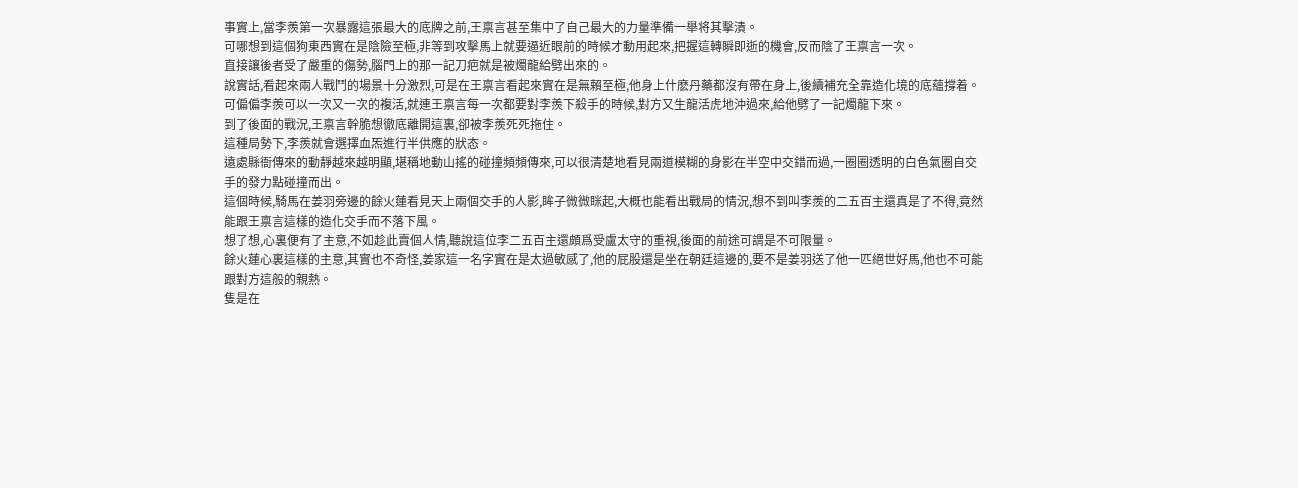事實上,當李羨第一次暴露這張最大的底牌之前,王禀言甚至集中了自己最大的力量準備一舉将其擊潰。
可哪想到這個狗東西實在是陰險至極,非等到攻擊馬上就要逼近眼前的時候才動用起來,把握這轉瞬即逝的機會,反而陰了王禀言一次。
直接讓後者受了嚴重的傷勢,腦門上的那一記刀疤就是被燭龍給劈出來的。
說實話,看起來兩人戰鬥的場景十分激烈,可是在王禀言看起來實在是無賴至極,他身上什麽丹藥都沒有帶在身上,後續補充全靠造化境的底蘊撐着。
可偏偏李羨可以一次又一次的複活,就連王禀言每一次都要對李羨下殺手的時候,對方又生龍活虎地沖過來,給他劈了一記燭龍下來。
到了後面的戰況,王禀言幹脆想徹底離開這裏,卻被李羨死死拖住。
這種局勢下,李羨就會選擇血炁進行半供應的狀态。
遠處縣衙傳來的動靜越來越明顯,堪稱地動山搖的碰撞頻頻傳來,可以很清楚地看見兩道模糊的身影在半空中交錯而過,一圈圈透明的白色氣圈自交手的發力點碰撞而出。
這個時候,騎馬在姜羽旁邊的餘火蓮看見天上兩個交手的人影,眸子微微眯起,大概也能看出戰局的情況,想不到叫李羨的二五百主還真是了不得,竟然能跟王禀言這樣的造化交手而不落下風。
想了想,心裏便有了主意,不如趁此賣個人情,聽說這位李二五百主還頗爲受盧太守的重視,後面的前途可謂是不可限量。
餘火蓮心裏這樣的主意,其實也不奇怪,姜家這一名字實在是太過敏感了,他的屁股還是坐在朝廷這邊的,要不是姜羽送了他一匹絕世好馬,他也不可能跟對方這般的親熱。
隻是在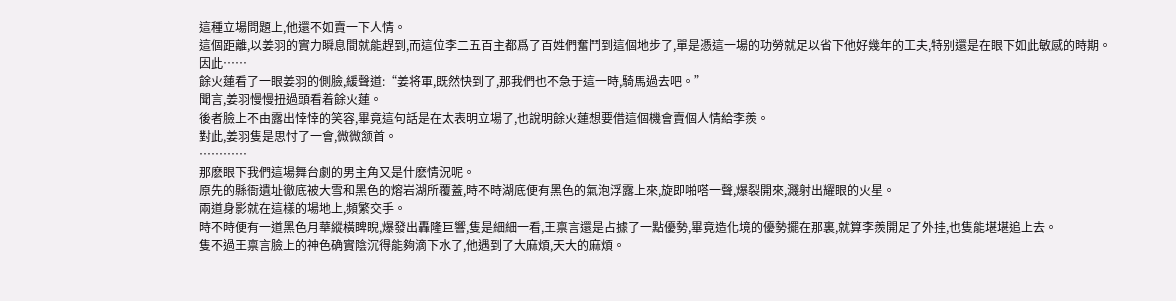這種立場問題上,他還不如賣一下人情。
這個距離,以姜羽的實力瞬息間就能趕到,而這位李二五百主都爲了百姓們奮鬥到這個地步了,單是憑這一場的功勞就足以省下他好幾年的工夫,特别還是在眼下如此敏感的時期。
因此……
餘火蓮看了一眼姜羽的側臉,緩聲道:“姜将軍,既然快到了,那我們也不急于這一時,騎馬過去吧。”
聞言,姜羽慢慢扭過頭看着餘火蓮。
後者臉上不由露出悻悻的笑容,畢竟這句話是在太表明立場了,也說明餘火蓮想要借這個機會賣個人情給李羨。
對此,姜羽隻是思忖了一會,微微颔首。
…………
那麽眼下我們這場舞台劇的男主角又是什麽情況呢。
原先的縣衙遺址徹底被大雪和黑色的熔岩湖所覆蓋,時不時湖底便有黑色的氣泡浮露上來,旋即啪嗒一聲,爆裂開來,濺射出耀眼的火星。
兩道身影就在這樣的場地上,頻繁交手。
時不時便有一道黑色月華縱橫睥睨,爆發出轟隆巨響,隻是細細一看,王禀言還是占據了一點優勢,畢竟造化境的優勢擺在那裏,就算李羨開足了外挂,也隻能堪堪追上去。
隻不過王禀言臉上的神色确實陰沉得能夠滴下水了,他遇到了大麻煩,天大的麻煩。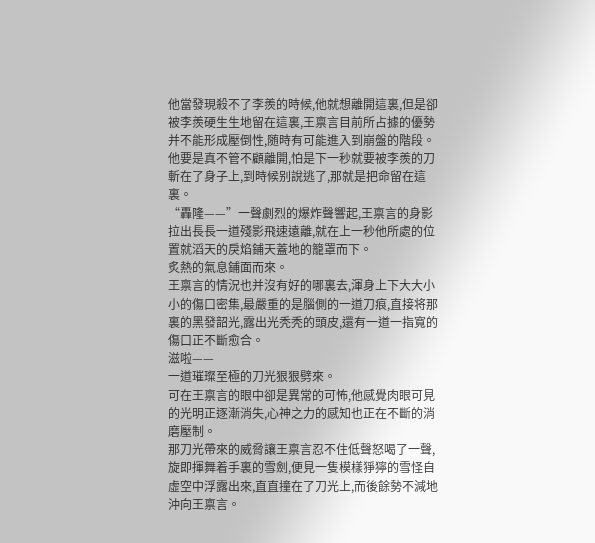他當發現殺不了李羨的時候,他就想離開這裏,但是卻被李羨硬生生地留在這裏,王禀言目前所占據的優勢并不能形成壓倒性,随時有可能進入到崩盤的階段。
他要是真不管不顧離開,怕是下一秒就要被李羨的刀斬在了身子上,到時候别說逃了,那就是把命留在這裏。
“轟隆——”一聲劇烈的爆炸聲響起,王禀言的身影拉出長長一道殘影飛速遠離,就在上一秒他所處的位置就滔天的戾焰鋪天蓋地的籠罩而下。
炙熱的氣息鋪面而來。
王禀言的情況也并沒有好的哪裏去,渾身上下大大小小的傷口密集,最嚴重的是腦側的一道刀痕,直接将那裏的黑發韶光,露出光秃秃的頭皮,還有一道一指寬的傷口正不斷愈合。
滋啦——
一道璀璨至極的刀光狠狠劈來。
可在王禀言的眼中卻是異常的可怖,他感覺肉眼可見的光明正逐漸消失,心神之力的感知也正在不斷的消磨壓制。
那刀光帶來的威脅讓王禀言忍不住低聲怒喝了一聲,旋即揮舞着手裏的雪劍,便見一隻模樣猙獰的雪怪自虛空中浮露出來,直直撞在了刀光上,而後餘勢不減地沖向王禀言。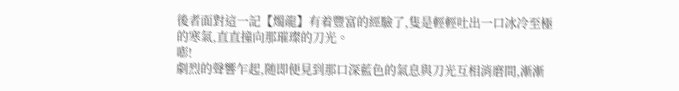後者面對這一記【燭龍】有着豐富的經驗了,隻是輕輕吐出一口冰冷至極的寒氣,直直撞向那璀璨的刀光。
嘭!
劇烈的聲響乍起,随即便見到那口深藍色的氣息與刀光互相消磨間,漸漸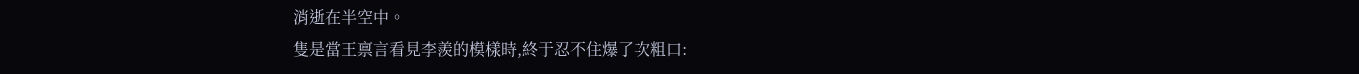消逝在半空中。
隻是當王禀言看見李羨的模樣時,終于忍不住爆了次粗口: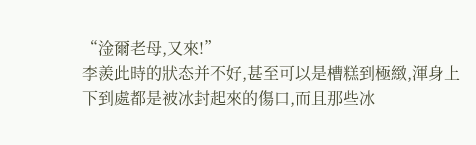“淦爾老母,又來!”
李羨此時的狀态并不好,甚至可以是槽糕到極緻,渾身上下到處都是被冰封起來的傷口,而且那些冰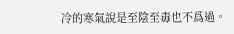冷的寒氣說是至陰至毒也不爲過。